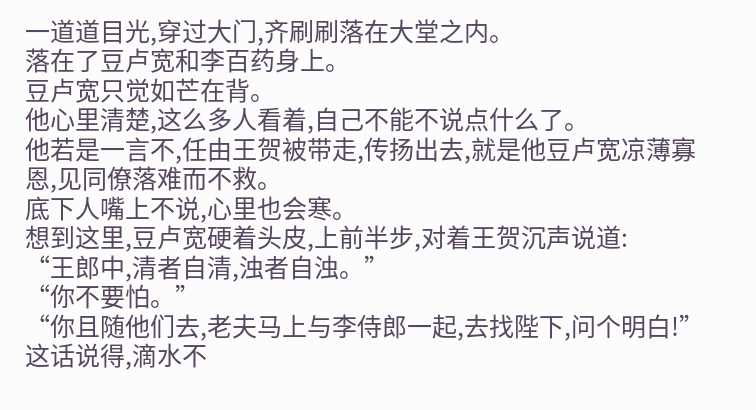一道道目光,穿过大门,齐刷刷落在大堂之内。
落在了豆卢宽和李百药身上。
豆卢宽只觉如芒在背。
他心里清楚,这么多人看着,自己不能不说点什么了。
他若是一言不,任由王贺被带走,传扬出去,就是他豆卢宽凉薄寡恩,见同僚落难而不救。
底下人嘴上不说,心里也会寒。
想到这里,豆卢宽硬着头皮,上前半步,对着王贺沉声说道:
“王郎中,清者自清,浊者自浊。”
“你不要怕。”
“你且随他们去,老夫马上与李侍郎一起,去找陛下,问个明白!”
这话说得,滴水不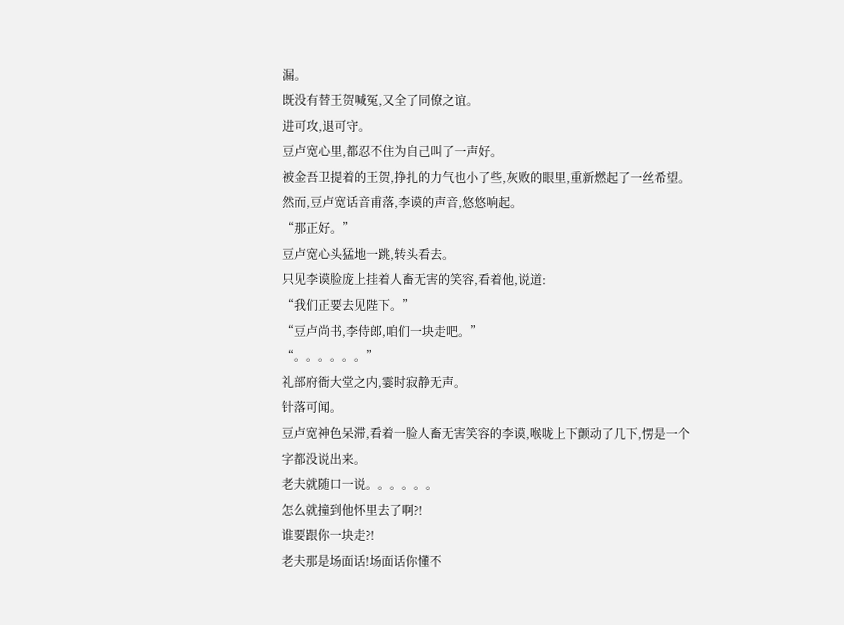漏。
既没有替王贺喊冤,又全了同僚之谊。
进可攻,退可守。
豆卢宽心里,都忍不住为自己叫了一声好。
被金吾卫提着的王贺,挣扎的力气也小了些,灰败的眼里,重新燃起了一丝希望。
然而,豆卢宽话音甫落,李谟的声音,悠悠响起。
“那正好。”
豆卢宽心头猛地一跳,转头看去。
只见李谟脸庞上挂着人畜无害的笑容,看着他,说道:
“我们正要去见陛下。”
“豆卢尚书,李侍郎,咱们一块走吧。”
“。。。。。。”
礼部府衙大堂之内,霎时寂静无声。
针落可闻。
豆卢宽神色呆滞,看着一脸人畜无害笑容的李谟,喉咙上下颤动了几下,愣是一个字都没说出来。
老夫就随口一说。。。。。。
怎么就撞到他怀里去了啊?!
谁要跟你一块走?!
老夫那是场面话!场面话你懂不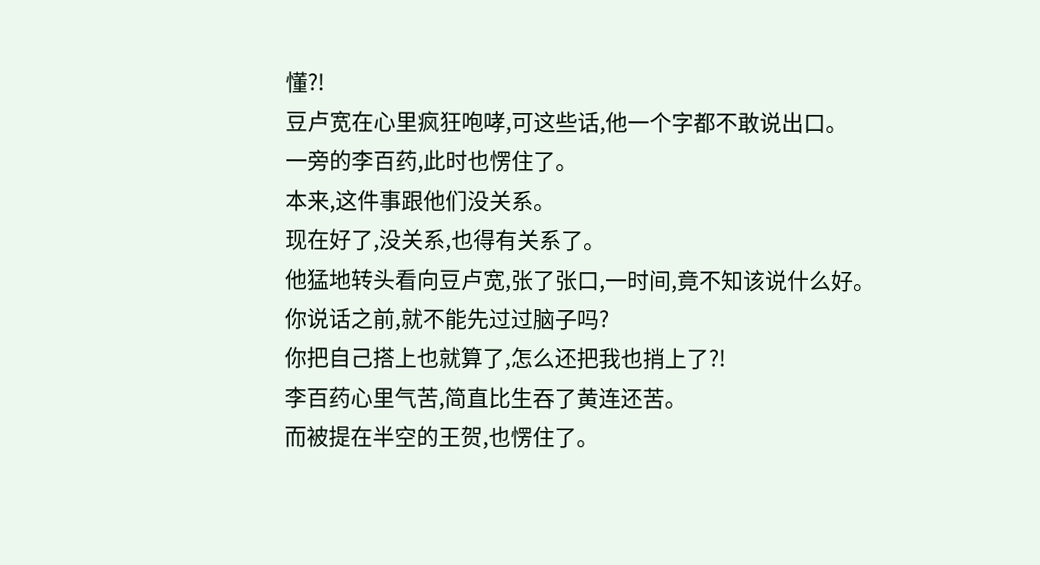懂?!
豆卢宽在心里疯狂咆哮,可这些话,他一个字都不敢说出口。
一旁的李百药,此时也愣住了。
本来,这件事跟他们没关系。
现在好了,没关系,也得有关系了。
他猛地转头看向豆卢宽,张了张口,一时间,竟不知该说什么好。
你说话之前,就不能先过过脑子吗?
你把自己搭上也就算了,怎么还把我也捎上了?!
李百药心里气苦,简直比生吞了黄连还苦。
而被提在半空的王贺,也愣住了。